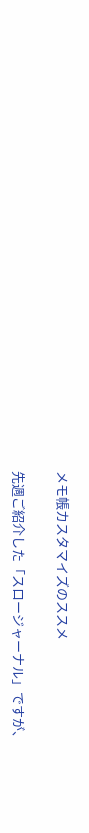メモ帳カスタマイズのススメ

先週ご紹介した「スロージャーナル」ですが、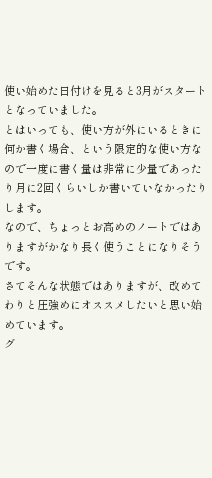使い始めた日付けを見ると3月がスタートとなっていました。
とはいっても、使い方が外にいるときに何か書く場合、という限定的な使い方なので一度に書く量は非常に少量であったり月に2回くらいしか書いていなかったりします。
なので、ちょっとお高めのノートではありますがかなり長く使うことになりそうです。
さてそんな状態ではありますが、改めてわりと圧強めにオススメしたいと思い始めています。
グ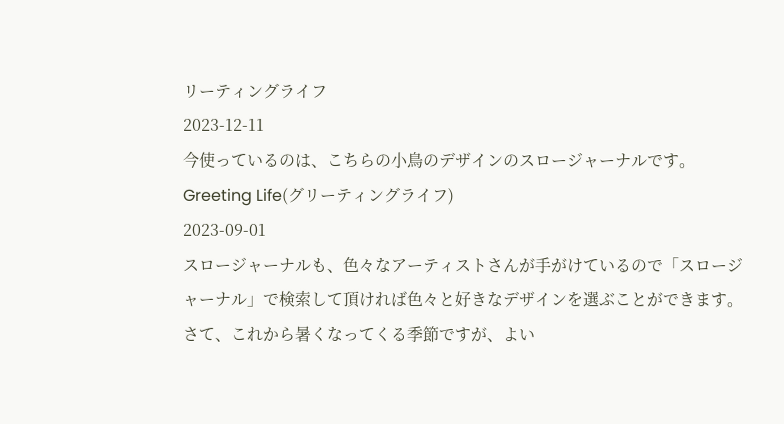リーティングライフ
2023-12-11
今使っているのは、こちらの小鳥のデザインのスロージャーナルです。
Greeting Life(グリーティングライフ)
2023-09-01
スロージャーナルも、色々なアーティストさんが手がけているので「スロージャーナル」で検索して頂ければ色々と好きなデザインを選ぶことができます。
さて、これから暑くなってくる季節ですが、よい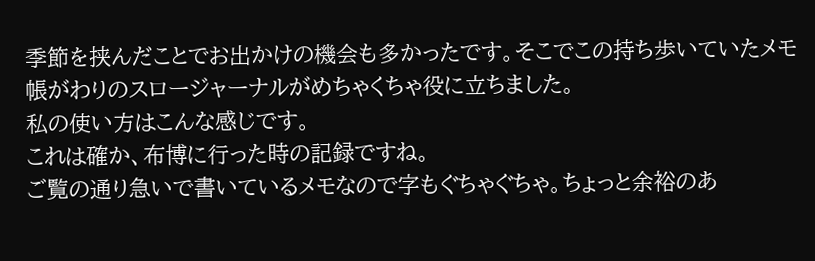季節を挟んだことでお出かけの機会も多かったです。そこでこの持ち歩いていたメモ帳がわりのスロージャーナルがめちゃくちゃ役に立ちました。
私の使い方はこんな感じです。
これは確か、布博に行った時の記録ですね。
ご覧の通り急いで書いているメモなので字もぐちゃぐちゃ。ちょっと余裕のあ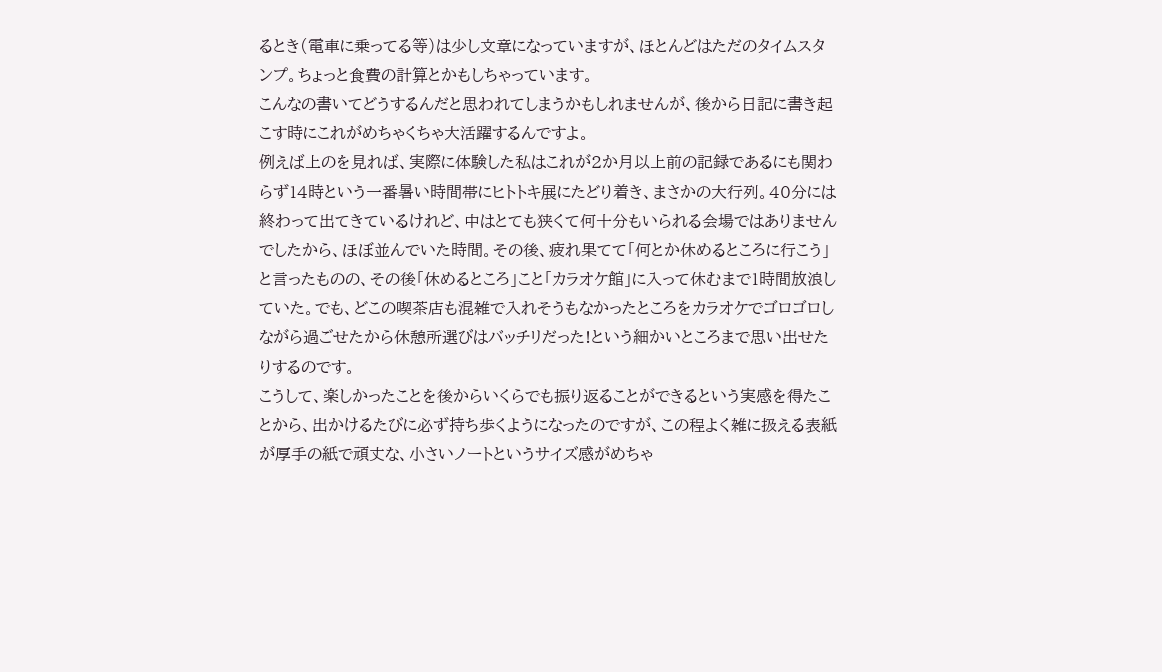るとき(電車に乗ってる等)は少し文章になっていますが、ほとんどはただのタイムスタンプ。ちょっと食費の計算とかもしちゃっています。
こんなの書いてどうするんだと思われてしまうかもしれませんが、後から日記に書き起こす時にこれがめちゃくちゃ大活躍するんですよ。
例えば上のを見れば、実際に体験した私はこれが2か月以上前の記録であるにも関わらず14時という一番暑い時間帯にヒトトキ展にたどり着き、まさかの大行列。40分には終わって出てきているけれど、中はとても狭くて何十分もいられる会場ではありませんでしたから、ほぼ並んでいた時間。その後、疲れ果てて「何とか休めるところに行こう」と言ったものの、その後「休めるところ」こと「カラオケ館」に入って休むまで1時間放浪していた。でも、どこの喫茶店も混雑で入れそうもなかったところをカラオケでゴロゴロしながら過ごせたから休憩所選びはバッチリだった!という細かいところまで思い出せたりするのです。
こうして、楽しかったことを後からいくらでも振り返ることができるという実感を得たことから、出かけるたびに必ず持ち歩くようになったのですが、この程よく雑に扱える表紙が厚手の紙で頑丈な、小さいノートというサイズ感がめちゃ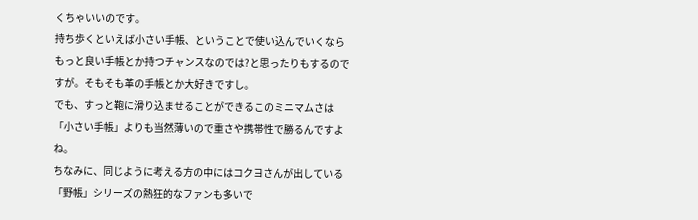くちゃいいのです。
持ち歩くといえば小さい手帳、ということで使い込んでいくならもっと良い手帳とか持つチャンスなのでは?と思ったりもするのですが。そもそも革の手帳とか大好きですし。
でも、すっと鞄に滑り込ませることができるこのミニマムさは「小さい手帳」よりも当然薄いので重さや携帯性で勝るんですよね。
ちなみに、同じように考える方の中にはコクヨさんが出している「野帳」シリーズの熱狂的なファンも多いで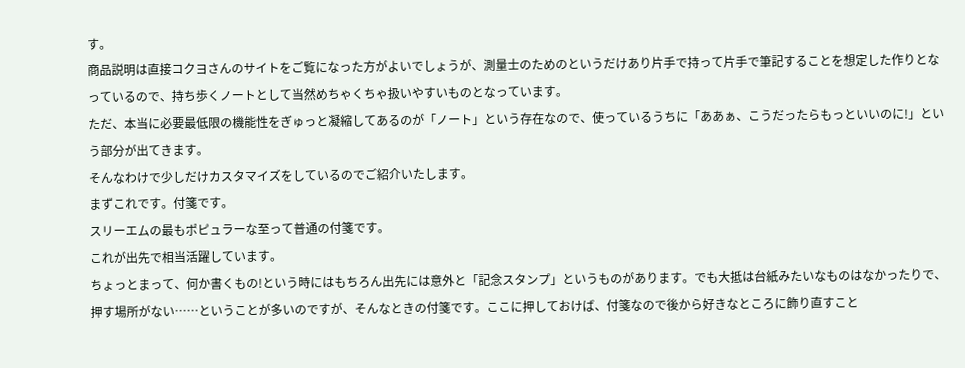す。
商品説明は直接コクヨさんのサイトをご覧になった方がよいでしょうが、測量士のためのというだけあり片手で持って片手で筆記することを想定した作りとなっているので、持ち歩くノートとして当然めちゃくちゃ扱いやすいものとなっています。
ただ、本当に必要最低限の機能性をぎゅっと凝縮してあるのが「ノート」という存在なので、使っているうちに「ああぁ、こうだったらもっといいのに!」という部分が出てきます。
そんなわけで少しだけカスタマイズをしているのでご紹介いたします。
まずこれです。付箋です。
スリーエムの最もポピュラーな至って普通の付箋です。
これが出先で相当活躍しています。
ちょっとまって、何か書くもの!という時にはもちろん出先には意外と「記念スタンプ」というものがあります。でも大抵は台紙みたいなものはなかったりで、押す場所がない……ということが多いのですが、そんなときの付箋です。ここに押しておけば、付箋なので後から好きなところに飾り直すこと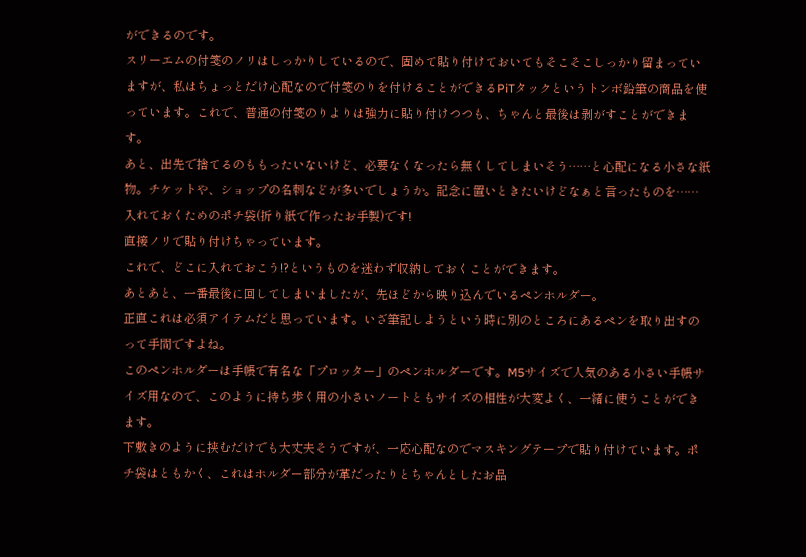ができるのです。
スリーエムの付箋のノリはしっかりしているので、固めて貼り付けておいてもそこそこしっかり留まっていますが、私はちょっとだけ心配なので付箋のりを付けることができるPiTタックというトンボ鉛筆の商品を使っています。これで、普通の付箋のりよりは強力に貼り付けつつも、ちゃんと最後は剥がすことができます。
あと、出先で捨てるのももったいないけど、必要なくなったら無くしてしまいそう……と心配になる小さな紙物。チケットや、ショップの名刺などが多いでしょうか。記念に置いときたいけどなぁと言ったものを……
入れておくためのポチ袋(折り紙で作ったお手製)です!
直接ノリで貼り付けちゃっています。
これで、どこに入れておこう!?というものを迷わず収納しておくことができます。
あとあと、一番最後に回してしまいましたが、先ほどから映り込んでいるペンホルダー。
正直これは必須アイテムだと思っています。いざ筆記しようという時に別のところにあるペンを取り出すのって手間ですよね。
このペンホルダーは手帳で有名な「プロッター」のペンホルダーです。M5サイズで人気のある小さい手帳サイズ用なので、このように持ち歩く用の小さいノートともサイズの相性が大変よく、一緒に使うことができます。
下敷きのように挟むだけでも大丈夫そうですが、一応心配なのでマスキングテープで貼り付けています。ポチ袋はともかく、これはホルダー部分が革だったりとちゃんとしたお品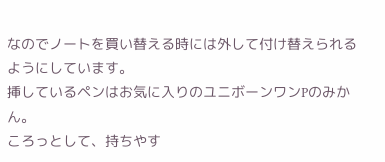なのでノートを買い替える時には外して付け替えられるようにしています。
挿しているペンはお気に入りのユニボーンワンPのみかん。
ころっとして、持ちやす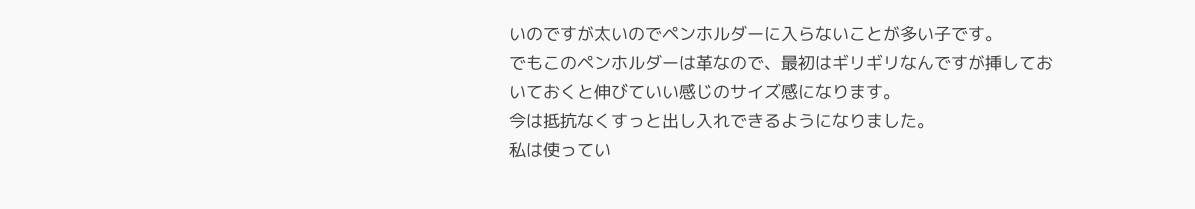いのですが太いのでペンホルダーに入らないことが多い子です。
でもこのペンホルダーは革なので、最初はギリギリなんですが挿しておいておくと伸びていい感じのサイズ感になります。
今は抵抗なくすっと出し入れできるようになりました。
私は使ってい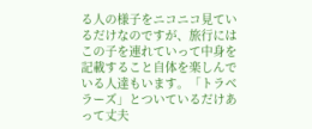る人の様子をニコニコ見ているだけなのですが、旅行にはこの子を連れていって中身を記載すること自体を楽しんでいる人達もいます。「トラベラーズ」とついているだけあって丈夫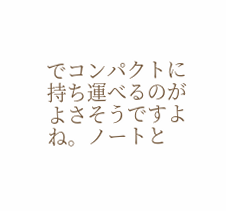でコンパクトに持ち運べるのがよさそうですよね。ノートと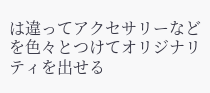は違ってアクセサリーなどを色々とつけてオリジナリティを出せる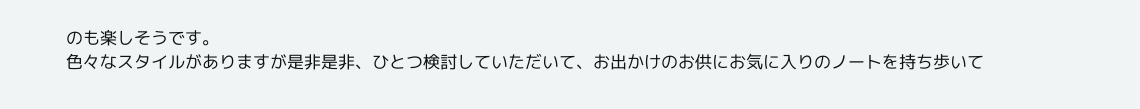のも楽しそうです。
色々なスタイルがありますが是非是非、ひとつ検討していただいて、お出かけのお供にお気に入りのノートを持ち歩いて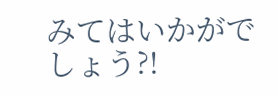みてはいかがでしょう?!